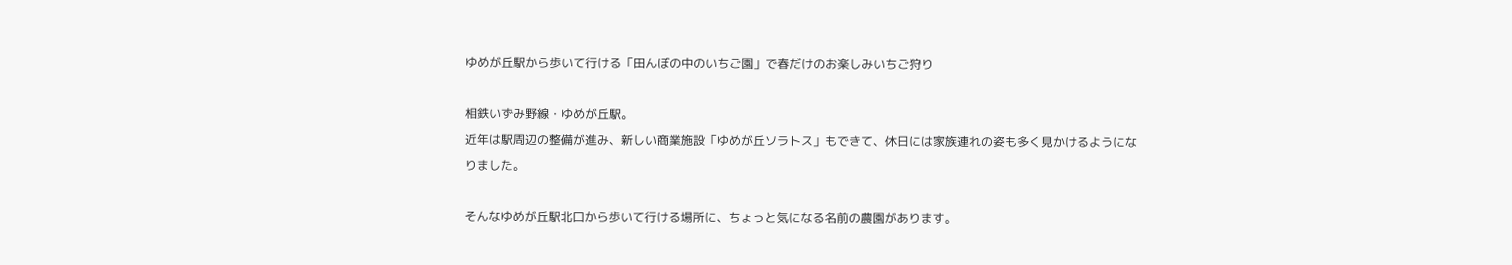ゆめが丘駅から歩いて行ける「田んぼの中のいちご園」で春だけのお楽しみいちご狩り

相鉄いずみ野線・ゆめが丘駅。
近年は駅周辺の整備が進み、新しい商業施設「ゆめが丘ソラトス」もできて、休日には家族連れの姿も多く見かけるようになりました。

そんなゆめが丘駅北口から歩いて行ける場所に、ちょっと気になる名前の農園があります。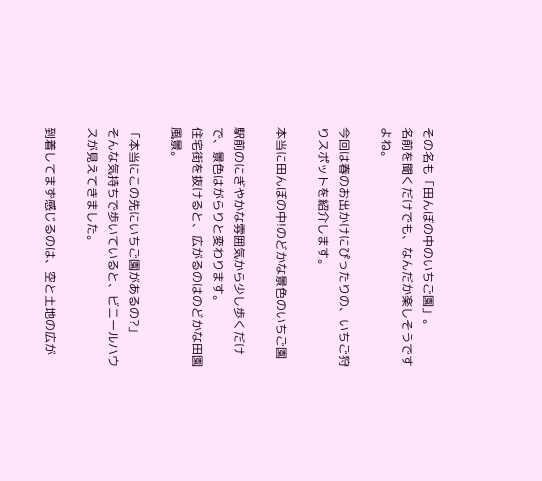その名も「田んぼの中のいちご園」。
名前を聞くだけでも、なんだか楽しそうですよね。

今回は春のお出かけにぴったりの、いちご狩りスポットを紹介します。

本当に田んぼの中!のどかな景色のいちご園

駅前のにぎやかな雰囲気から少し歩くだけで、景色はがらりと変わります。
住宅街を抜けると、広がるのはのどかな田園風景。

「本当にこの先にいちご園があるの?」
そんな気持ちで歩いていると、ビニールハウスが見えてきました。

到着してまず感じるのは、空と土地の広が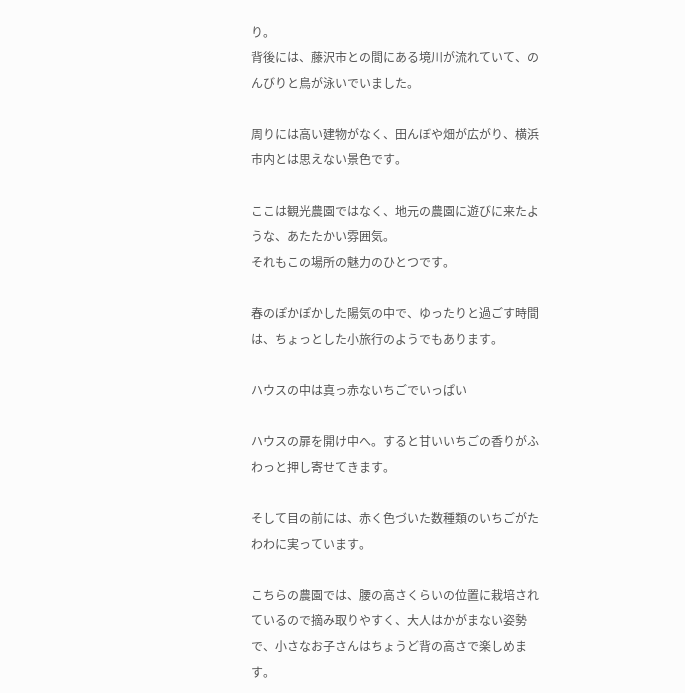り。
背後には、藤沢市との間にある境川が流れていて、のんびりと鳥が泳いでいました。

周りには高い建物がなく、田んぼや畑が広がり、横浜市内とは思えない景色です。

ここは観光農園ではなく、地元の農園に遊びに来たような、あたたかい雰囲気。
それもこの場所の魅力のひとつです。

春のぽかぽかした陽気の中で、ゆったりと過ごす時間は、ちょっとした小旅行のようでもあります。

ハウスの中は真っ赤ないちごでいっぱい

ハウスの扉を開け中へ。すると甘いいちごの香りがふわっと押し寄せてきます。

そして目の前には、赤く色づいた数種類のいちごがたわわに実っています。

こちらの農園では、腰の高さくらいの位置に栽培されているので摘み取りやすく、大人はかがまない姿勢で、小さなお子さんはちょうど背の高さで楽しめます。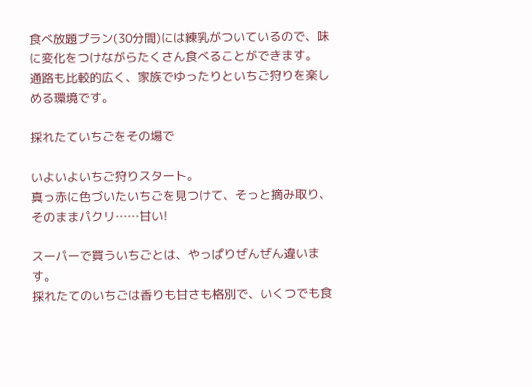食べ放題プラン(30分間)には練乳がついているので、味に変化をつけながらたくさん食べることができます。
通路も比較的広く、家族でゆったりといちご狩りを楽しめる環境です。

採れたていちごをその場で

いよいよいちご狩りスタート。
真っ赤に色づいたいちごを見つけて、そっと摘み取り、そのままパクリ……甘い!

スーパーで買ういちごとは、やっぱりぜんぜん違います。
採れたてのいちごは香りも甘さも格別で、いくつでも食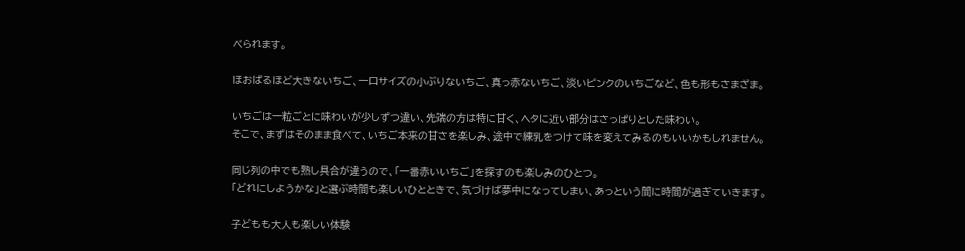べられます。

ほおばるほど大きないちご、一口サイズの小ぶりないちご、真っ赤ないちご、淡いピンクのいちごなど、色も形もさまざま。

いちごは一粒ごとに味わいが少しずつ違い、先端の方は特に甘く、ヘタに近い部分はさっぱりとした味わい。
そこで、まずはそのまま食べて、いちご本来の甘さを楽しみ、途中で練乳をつけて味を変えてみるのもいいかもしれません。

同じ列の中でも熟し具合が違うので、「一番赤いいちご」を探すのも楽しみのひとつ。
「どれにしようかな」と選ぶ時間も楽しいひとときで、気づけば夢中になってしまい、あっという間に時間が過ぎていきます。

子どもも大人も楽しい体験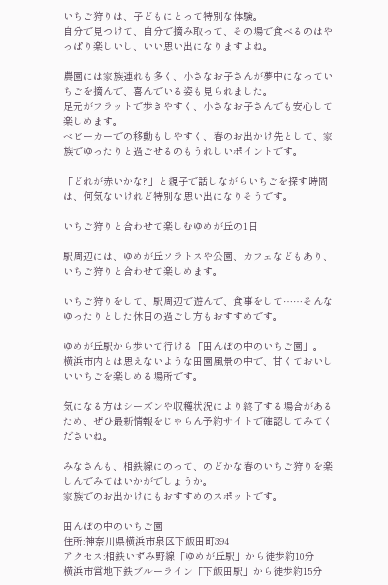いちご狩りは、子どもにとって特別な体験。
自分で見つけて、自分で摘み取って、その場で食べるのはやっぱり楽しいし、いい思い出になりますよね。

農園には家族連れも多く、小さなお子さんが夢中になっていちごを摘んで、喜んでいる姿も見られました。
足元がフラットで歩きやすく、小さなお子さんでも安心して楽しめます。
ベビーカーでの移動もしやすく、春のお出かけ先として、家族でゆったりと過ごせるのもうれしいポイントです。

「どれが赤いかな?」と親子で話しながらいちごを探す時間は、何気ないけれど特別な思い出になりそうです。

いちご狩りと合わせて楽しむゆめが丘の1日

駅周辺には、ゆめが丘ソラトスや公園、カフェなどもあり、いちご狩りと合わせて楽しめます。

いちご狩りをして、駅周辺で遊んで、食事をして……そんなゆったりとした休日の過ごし方もおすすめです。

ゆめが丘駅から歩いて行ける「田んぼの中のいちご園」。
横浜市内とは思えないような田園風景の中で、甘くておいしいいちごを楽しめる場所です。

気になる方はシーズンや収穫状況により終了する場合があるため、ぜひ最新情報をじゃらん予約サイトで確認してみてくださいね。

みなさんも、相鉄線にのって、のどかな春のいちご狩りを楽しんでみてはいかがでしょうか。
家族でのお出かけにもおすすめのスポットです。

田んぼの中のいちご園
住所:神奈川県横浜市泉区下飯田町394
アクセス:相鉄いずみ野線「ゆめが丘駅」から徒歩約10分
横浜市営地下鉄ブルーライン「下飯田駅」から徒歩約15分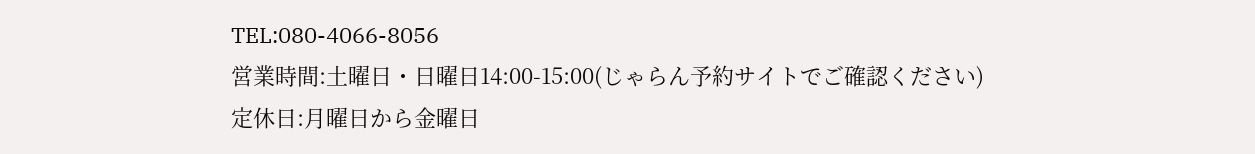TEL:080-4066-8056
営業時間:土曜日・日曜日14:00-15:00(じゃらん予約サイトでご確認ください)
定休日:月曜日から金曜日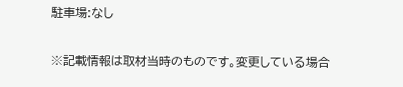駐車場:なし

※記載情報は取材当時のものです。変更している場合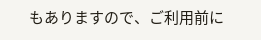もありますので、ご利用前に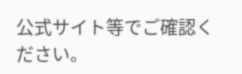公式サイト等でご確認ください。